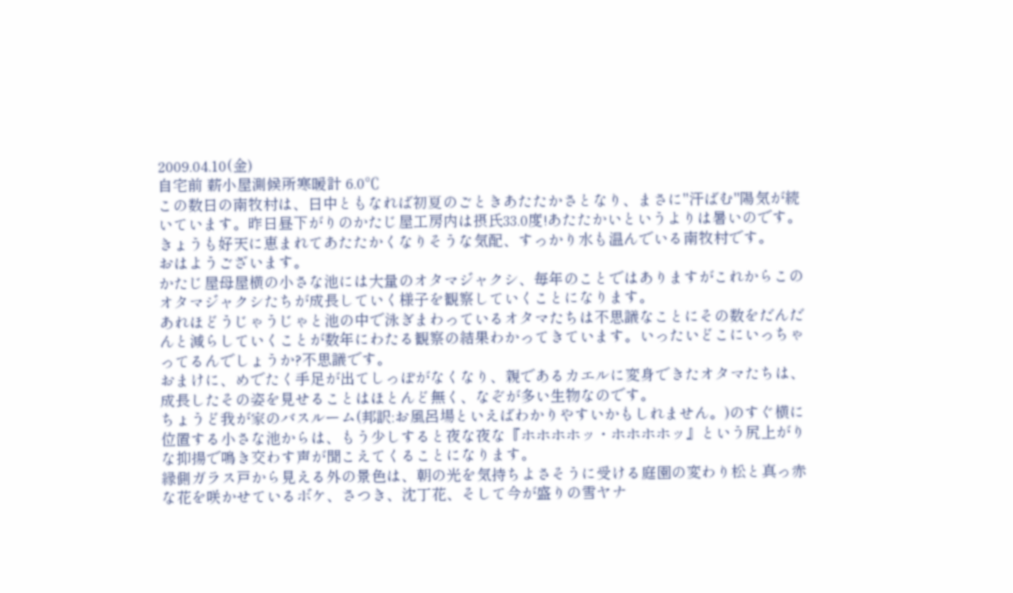2009.04.10(金)
自宅前 薪小屋測候所寒暖計 6.0℃
この数日の南牧村は、日中ともなれば初夏のごときあたたかさとなり、まさに"汗ばむ"陽気が続いています。昨日昼下がりのかたじ屋工房内は摂氏33.0度!あたたかいというよりは暑いのです。
きょうも好天に恵まれてあたたかくなりそうな気配、すっかり水も温んでいる南牧村です。
おはようございます。
かたじ屋母屋横の小さな池には大量のオタマジャクシ、毎年のことではありますがこれからこのオタマジャクシたちが成長していく様子を観察していくことになります。
あれほどうじゃうじゃと池の中で泳ぎまわっているオタマたちは不思議なことにその数をだんだんと減らしていくことが数年にわたる観察の結果わかってきています。いったいどこにいっちゃってるんでしょうか?不思議です。
おまけに、めでたく手足が出てしっぽがなくなり、親であるカエルに変身できたオタマたちは、成長したその姿を見せることはほとんど無く、なぞが多い生物なのです。
ちょうど我が家のバスルーム(邦訳:お風呂場といえばわかりやすいかもしれません。)のすぐ横に位置する小さな池からは、もう少しすると夜な夜な『ホホホホッ・ホホホホッ』という尻上がりな抑揚で鳴き交わす声が聞こえてくることになります。
縁側ガラス戸から見える外の景色は、朝の光を気持ちよさそうに受ける庭園の変わり松と真っ赤な花を咲かせているボケ、さつき、沈丁花、そして今が盛りの雪ヤナ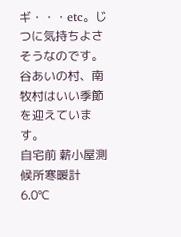ギ・・・etc。じつに気持ちよさそうなのです。
谷あいの村、南牧村はいい季節を迎えています。
自宅前 薪小屋測候所寒暖計 6.0℃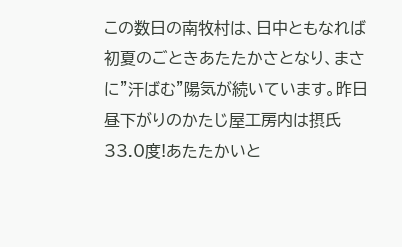この数日の南牧村は、日中ともなれば初夏のごときあたたかさとなり、まさに"汗ばむ"陽気が続いています。昨日昼下がりのかたじ屋工房内は摂氏33.0度!あたたかいと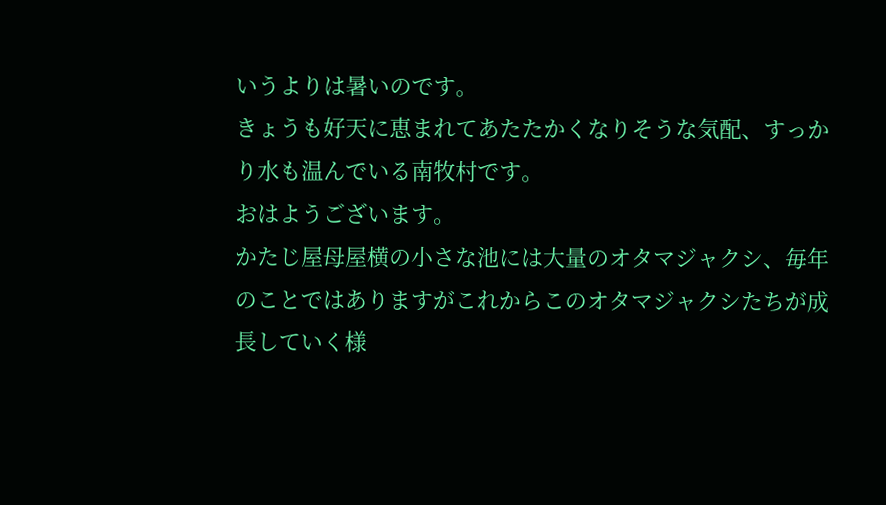いうよりは暑いのです。
きょうも好天に恵まれてあたたかくなりそうな気配、すっかり水も温んでいる南牧村です。
おはようございます。
かたじ屋母屋横の小さな池には大量のオタマジャクシ、毎年のことではありますがこれからこのオタマジャクシたちが成長していく様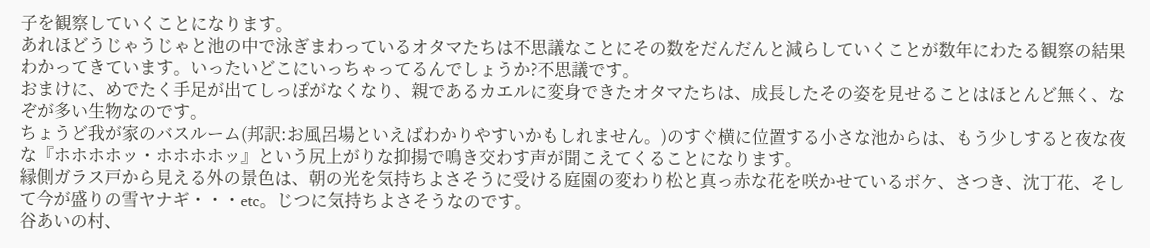子を観察していくことになります。
あれほどうじゃうじゃと池の中で泳ぎまわっているオタマたちは不思議なことにその数をだんだんと減らしていくことが数年にわたる観察の結果わかってきています。いったいどこにいっちゃってるんでしょうか?不思議です。
おまけに、めでたく手足が出てしっぽがなくなり、親であるカエルに変身できたオタマたちは、成長したその姿を見せることはほとんど無く、なぞが多い生物なのです。
ちょうど我が家のバスルーム(邦訳:お風呂場といえばわかりやすいかもしれません。)のすぐ横に位置する小さな池からは、もう少しすると夜な夜な『ホホホホッ・ホホホホッ』という尻上がりな抑揚で鳴き交わす声が聞こえてくることになります。
縁側ガラス戸から見える外の景色は、朝の光を気持ちよさそうに受ける庭園の変わり松と真っ赤な花を咲かせているボケ、さつき、沈丁花、そして今が盛りの雪ヤナギ・・・etc。じつに気持ちよさそうなのです。
谷あいの村、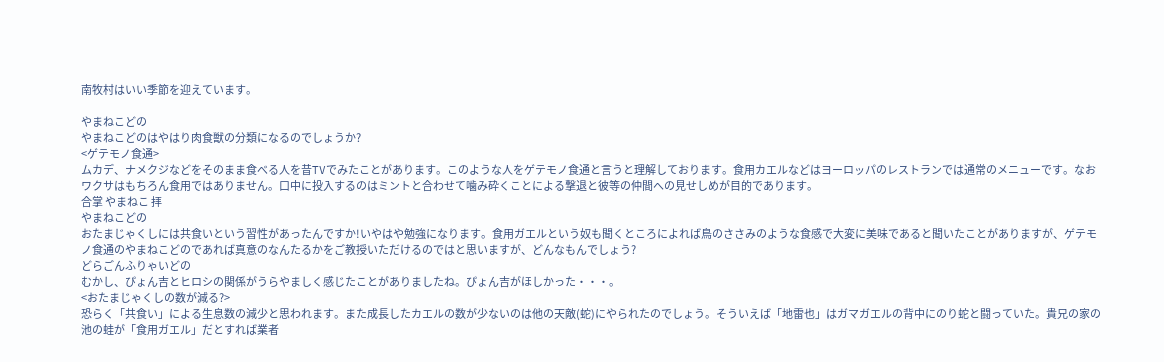南牧村はいい季節を迎えています。

やまねこどの
やまねこどのはやはり肉食獣の分類になるのでしょうか?
<ゲテモノ食通>
ムカデ、ナメクジなどをそのまま食べる人を昔TVでみたことがあります。このような人をゲテモノ食通と言うと理解しております。食用カエルなどはヨーロッパのレストランでは通常のメニューです。なおワクサはもちろん食用ではありません。口中に投入するのはミントと合わせて噛み砕くことによる撃退と彼等の仲間への見せしめが目的であります。
合掌 やまねこ 拝
やまねこどの
おたまじゃくしには共食いという習性があったんですか!いやはや勉強になります。食用ガエルという奴も聞くところによれば鳥のささみのような食感で大変に美味であると聞いたことがありますが、ゲテモノ食通のやまねこどのであれば真意のなんたるかをご教授いただけるのではと思いますが、どんなもんでしょう?
どらごんふりゃいどの
むかし、ぴょん吉とヒロシの関係がうらやましく感じたことがありましたね。ぴょん吉がほしかった・・・。
<おたまじゃくしの数が減る?>
恐らく「共食い」による生息数の減少と思われます。また成長したカエルの数が少ないのは他の天敵(蛇)にやられたのでしょう。そういえば「地雷也」はガマガエルの背中にのり蛇と闘っていた。貴兄の家の池の蛙が「食用ガエル」だとすれば業者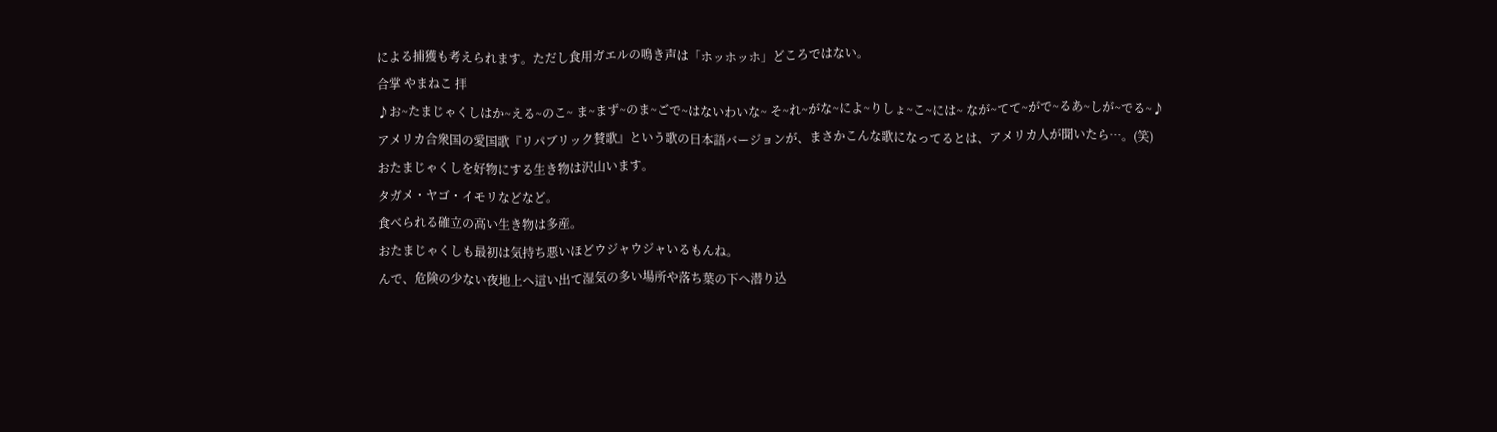による捕獲も考えられます。ただし食用ガエルの鳴き声は「ホッホッホ」どころではない。
合掌 やまねこ 拝
♪お~たまじゃくしはか~える~のこ~ ま~まず~のま~ごで~はないわいな~ そ~れ~がな~によ~りしょ~こ~には~ なが~てて~がで~るあ~しが~でる~♪
アメリカ合衆国の愛国歌『リパブリック賛歌』という歌の日本語バージョンが、まさかこんな歌になってるとは、アメリカ人が聞いたら…。(笑)
おたまじゃくしを好物にする生き物は沢山います。
タガメ・ヤゴ・イモリなどなど。
食べられる確立の高い生き物は多産。
おたまじゃくしも最初は気持ち悪いほどウジャウジャいるもんね。
んで、危険の少ない夜地上へ這い出て湿気の多い場所や落ち葉の下へ潜り込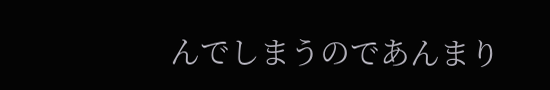んでしまうのであんまり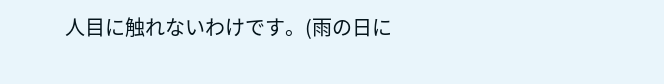人目に触れないわけです。(雨の日に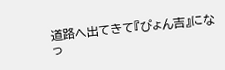道路へ出てきて『ぴょん吉』になっ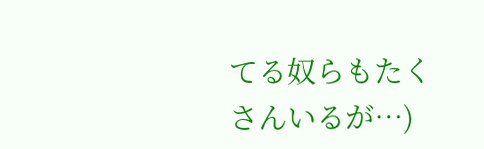てる奴らもたくさんいるが…)